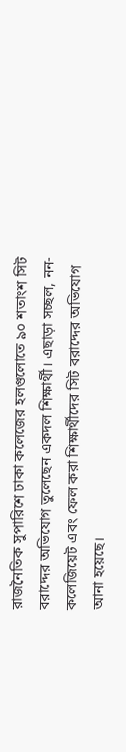রাজনৈতিক সুপারিশে ঢাকা কলেজের হলগুলোতে ৯০ শতাংশ সিট বরাদ্দের অভিযোগ তুলেছেন একদল শিক্ষার্থী। এছাড়া সচ্ছল, নন-কলেজিয়েট এবং ফেল করা শিক্ষার্থীদের সিট বরাদ্দের অভিযোগ আনা হয়েছে।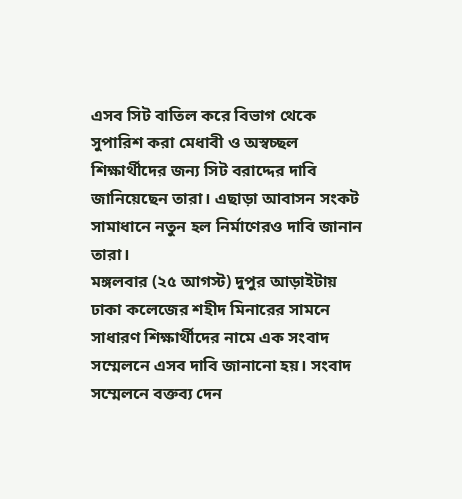এসব সিট বাতিল করে বিভাগ থেকে সুপারিশ করা মেধাবী ও অস্বচ্ছল শিক্ষার্থীদের জন্য সিট বরাদ্দের দাবি জানিয়েছেন তারা। এছাড়া আবাসন সংকট সামাধানে নতুন হল নির্মাণেরও দাবি জানান তারা।
মঙ্গলবার (২৫ আগস্ট) দুপুর আড়াইটায় ঢাকা কলেজের শহীদ মিনারের সামনে সাধারণ শিক্ষার্থীদের নামে এক সংবাদ সম্মেলনে এসব দাবি জানানো হয়। সংবাদ সম্মেলনে বক্তব্য দেন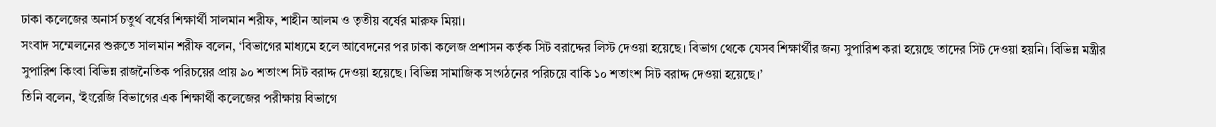ঢাকা কলেজের অনার্স চতুর্থ বর্ষের শিক্ষার্থী সালমান শরীফ, শাহীন আলম ও তৃতীয় বর্ষের মারুফ মিয়া।
সংবাদ সম্মেলনের শুরুতে সালমান শরীফ বলেন, ‘বিভাগের মাধ্যমে হলে আবেদনের পর ঢাকা কলেজ প্রশাসন কর্তৃক সিট বরাদ্দের লিস্ট দেওয়া হয়েছে। বিভাগ থেকে যেসব শিক্ষার্থীর জন্য সুপারিশ করা হয়েছে তাদের সিট দেওয়া হয়নি। বিভিন্ন মন্ত্রীর সুপারিশ কিংবা বিভিন্ন রাজনৈতিক পরিচয়ের প্রায় ৯০ শতাংশ সিট বরাদ্দ দেওয়া হয়েছে। বিভিন্ন সামাজিক সংগঠনের পরিচয়ে বাকি ১০ শতাংশ সিট বরাদ্দ দেওয়া হয়েছে।’
তিনি বলেন, ‘ইংরেজি বিভাগের এক শিক্ষার্থী কলেজের পরীক্ষায় বিভাগে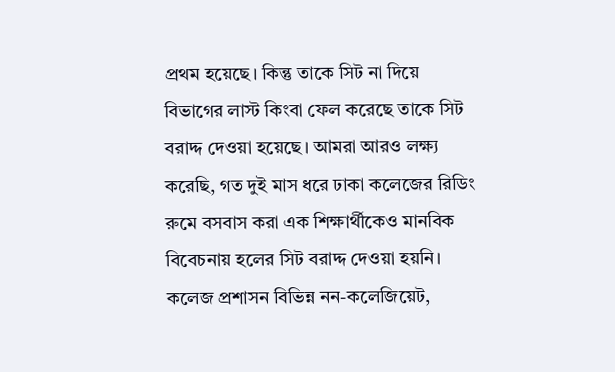প্রথম হয়েছে। কিন্তু তাকে সিট না দিয়ে বিভাগের লাস্ট কিংবা ফেল করেছে তাকে সিট বরাদ্দ দেওয়া হয়েছে। আমরা আরও লক্ষ্য করেছি, গত দুই মাস ধরে ঢাকা কলেজের রিডিং রুমে বসবাস করা এক শিক্ষার্থীকেও মানবিক বিবেচনায় হলের সিট বরাদ্দ দেওয়া হয়নি। কলেজ প্রশাসন বিভিন্ন নন-কলেজিয়েট,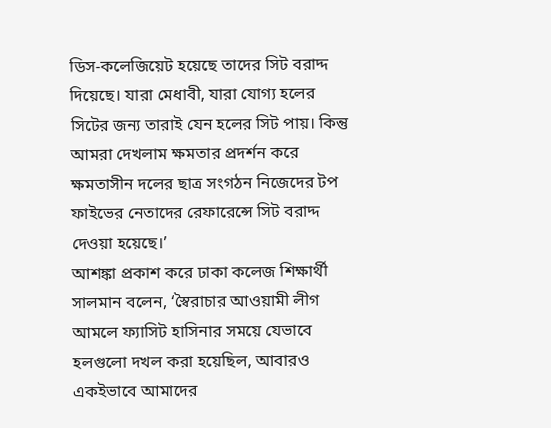ডিস-কলেজিয়েট হয়েছে তাদের সিট বরাদ্দ দিয়েছে। যারা মেধাবী, যারা যোগ্য হলের সিটের জন্য তারাই যেন হলের সিট পায়। কিন্তু আমরা দেখলাম ক্ষমতার প্রদর্শন করে ক্ষমতাসীন দলের ছাত্র সংগঠন নিজেদের টপ ফাইভের নেতাদের রেফারেন্সে সিট বরাদ্দ দেওয়া হয়েছে।’
আশঙ্কা প্রকাশ করে ঢাকা কলেজ শিক্ষার্থী সালমান বলেন, ‘স্বৈরাচার আওয়ামী লীগ আমলে ফ্যাসিট হাসিনার সময়ে যেভাবে হলগুলো দখল করা হয়েছিল, আবারও একইভাবে আমাদের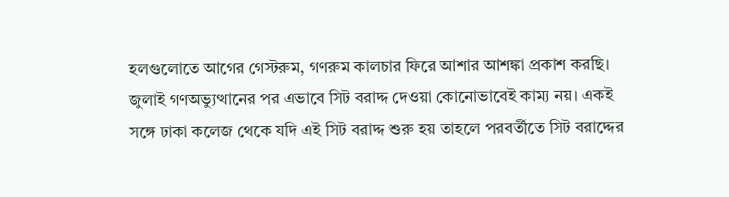হলগুলোতে আগের গেস্টরুম, গণরুম কালচার ফিরে আশার আশঙ্কা প্রকাশ করছি। জুলাই গণঅভ্যুত্থানের পর এভাবে সিট বরাদ্দ দেওয়া কোনোভাবেই কাম্য নয়। একই সঙ্গে ঢাকা কলেজ থেকে যদি এই সিট বরাদ্দ শুরু হয় তাহলে পরবর্তীতে সিট বরাদ্দের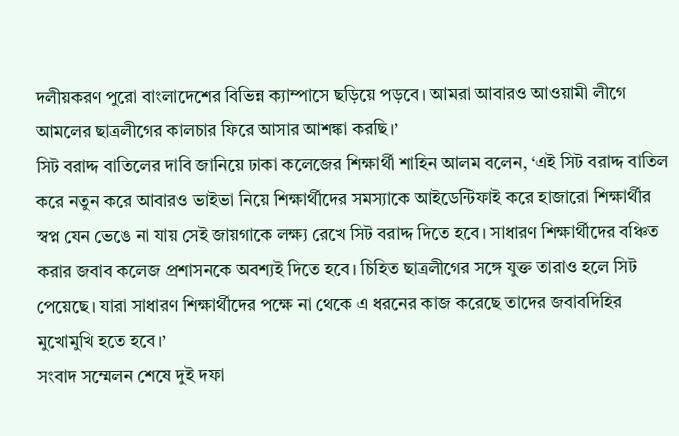দলীয়করণ পুরো বাংলাদেশের বিভিন্ন ক্যাম্পাসে ছড়িয়ে পড়বে। আমরা আবারও আওয়ামী লীগে আমলের ছাত্রলীগের কালচার ফিরে আসার আশঙ্কা করছি।’
সিট বরাদ্দ বাতিলের দাবি জানিয়ে ঢাকা কলেজের শিক্ষার্থী শাহিন আলম বলেন, ‘এই সিট বরাদ্দ বাতিল করে নতুন করে আবারও ভাইভা নিয়ে শিক্ষার্থীদের সমস্যাকে আইডেন্টিফাই করে হাজারো শিক্ষার্থীর স্বপ্ন যেন ভেঙে না যায় সেই জায়গাকে লক্ষ্য রেখে সিট বরাদ্দ দিতে হবে। সাধারণ শিক্ষার্থীদের বঞ্চিত করার জবাব কলেজ প্রশাসনকে অবশ্যই দিতে হবে। চিহিত ছাত্রলীগের সঙ্গে যুক্ত তারাও হলে সিট পেয়েছে। যারা সাধারণ শিক্ষার্থীদের পক্ষে না থেকে এ ধরনের কাজ করেছে তাদের জবাবদিহির মুখোমুখি হতে হবে।’
সংবাদ সম্মেলন শেষে দুই দফা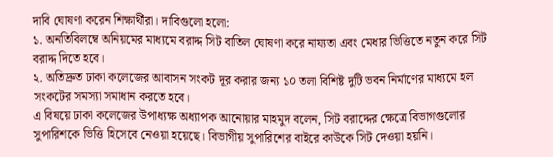দাবি ঘোষণা করেন শিক্ষার্থীরা। দাবিগুলো হলো:
১. অনতিবিলম্বে অনিয়মের মাধ্যমে বরাদ্দ সিট বাতিল ঘোষণা করে নায্যতা এবং মেধার ভিত্তিতে নতুন করে সিট বরাদ্দ দিতে হবে।
২. অতিদ্রুত ঢাকা কলেজের আবাসন সংকট দূর করার জন্য ১০ তলা বিশিষ্ট দুটি ভবন নির্মাণের মাধ্যমে হল সংকটের সমস্যা সমাধান করতে হবে।
এ বিষয়ে ঢাকা কলেজের উপাধ্যক্ষ অধ্যাপক আনোয়ার মাহমুদ বলেন, সিট বরাদ্দের ক্ষেত্রে বিভাগগুলোর সুপারিশকে ভিত্তি হিসেবে নেওয়া হয়েছে। বিভাগীয় সুপারিশের বাইরে কাউকে সিট দেওয়া হয়নি।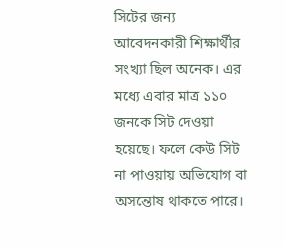সিটের জন্য আবেদনকারী শিক্ষার্থীর সংখ্যা ছিল অনেক। এর মধ্যে এবার মাত্র ১১০ জনকে সিট দেওয়া হয়েছে। ফলে কেউ সিট না পাওয়ায় অভিযোগ বা অসন্তোষ থাকতে পারে।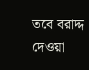তবে বরাদ্দ দেওয়া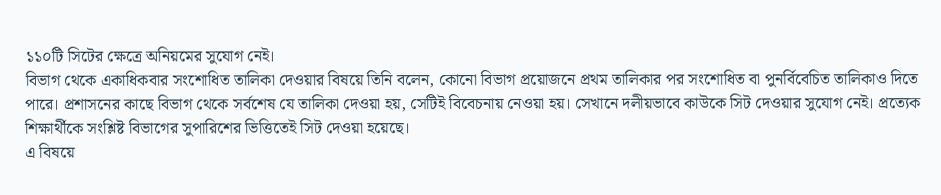১১০টি সিটের ক্ষেত্রে অনিয়মের সুযোগ নেই।
বিভাগ থেকে একাধিকবার সংশোধিত তালিকা দেওয়ার বিষয়ে তিনি বলেন, কোনো বিভাগ প্রয়োজনে প্রথম তালিকার পর সংশোধিত বা পুনর্বিবেচিত তালিকাও দিতে পারে। প্রশাসনের কাছে বিভাগ থেকে সর্বশেষ যে তালিকা দেওয়া হয়, সেটিই বিবেচনায় নেওয়া হয়। সেখানে দলীয়ভাবে কাউকে সিট দেওয়ার সুযোগ নেই। প্রত্যেক শিক্ষার্থীকে সংশ্লিষ্ট বিভাগের সুপারিশের ভিত্তিতেই সিট দেওয়া হয়েছে।
এ বিষয়ে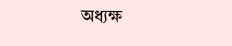অধ্যক্ষ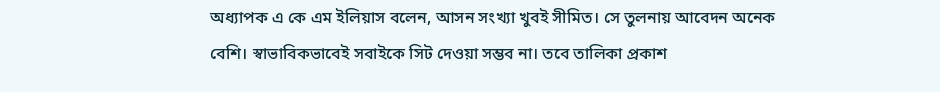অধ্যাপক এ কে এম ইলিয়াস বলেন, আসন সংখ্যা খুবই সীমিত। সে তুলনায় আবেদন অনেক বেশি। স্বাভাবিকভাবেই সবাইকে সিট দেওয়া সম্ভব না। তবে তালিকা প্রকাশ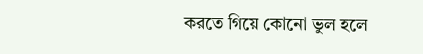করতে গিয়ে কোনো ভুল হলে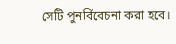সেটি পুনর্বিবেচনা করা হবে।